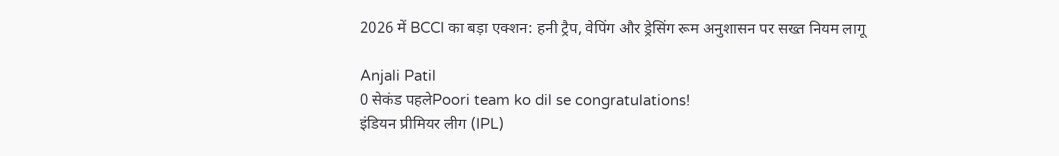2026 में BCCI का बड़ा एक्शन: हनी ट्रैप, वेपिंग और ड्रेसिंग रूम अनुशासन पर सख्त नियम लागू

Anjali Patil
0 सेकंड पहलेPoori team ko dil se congratulations!
इंडियन प्रीमियर लीग (IPL)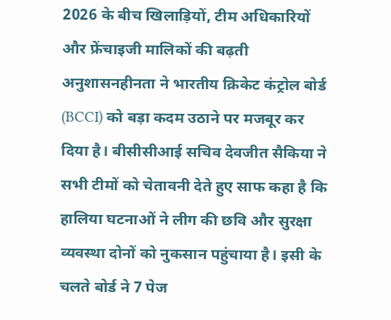2026 के बीच खिलाड़ियों, टीम अधिकारियों और फ्रेंचाइजी मालिकों की बढ़ती अनुशासनहीनता ने भारतीय क्रिकेट कंट्रोल बोर्ड (BCCI) को बड़ा कदम उठाने पर मजबूर कर दिया है। बीसीसीआई सचिव देवजीत सैकिया ने सभी टीमों को चेतावनी देते हुए साफ कहा है कि हालिया घटनाओं ने लीग की छवि और सुरक्षा व्यवस्था दोनों को नुकसान पहुंचाया है। इसी के चलते बोर्ड ने 7 पेज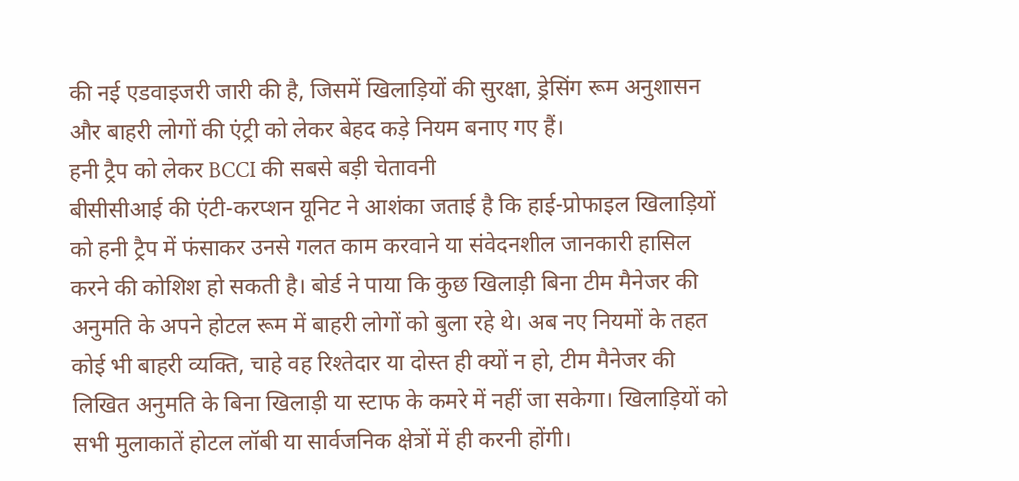की नई एडवाइजरी जारी की है, जिसमें खिलाड़ियों की सुरक्षा, ड्रेसिंग रूम अनुशासन और बाहरी लोगों की एंट्री को लेकर बेहद कड़े नियम बनाए गए हैं।
हनी ट्रैप को लेकर BCCI की सबसे बड़ी चेतावनी
बीसीसीआई की एंटी-करप्शन यूनिट ने आशंका जताई है कि हाई-प्रोफाइल खिलाड़ियों को हनी ट्रैप में फंसाकर उनसे गलत काम करवाने या संवेदनशील जानकारी हासिल करने की कोशिश हो सकती है। बोर्ड ने पाया कि कुछ खिलाड़ी बिना टीम मैनेजर की अनुमति के अपने होटल रूम में बाहरी लोगों को बुला रहे थे। अब नए नियमों के तहत कोई भी बाहरी व्यक्ति, चाहे वह रिश्तेदार या दोस्त ही क्यों न हो, टीम मैनेजर की लिखित अनुमति के बिना खिलाड़ी या स्टाफ के कमरे में नहीं जा सकेगा। खिलाड़ियों को सभी मुलाकातें होटल लॉबी या सार्वजनिक क्षेत्रों में ही करनी होंगी।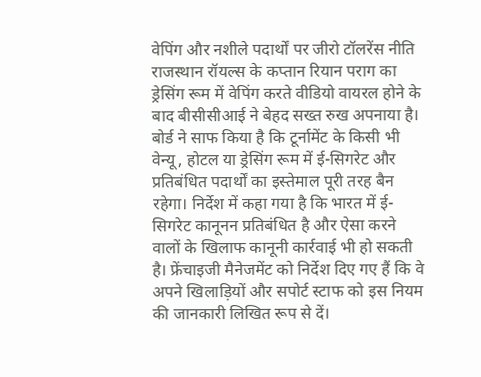वेपिंग और नशीले पदार्थों पर जीरो टॉलरेंस नीति
राजस्थान रॉयल्स के कप्तान रियान पराग का ड्रेसिंग रूम में वेपिंग करते वीडियो वायरल होने के बाद बीसीसीआई ने बेहद सख्त रुख अपनाया है। बोर्ड ने साफ किया है कि टूर्नामेंट के किसी भी वेन्यू, होटल या ड्रेसिंग रूम में ई-सिगरेट और प्रतिबंधित पदार्थों का इस्तेमाल पूरी तरह बैन रहेगा। निर्देश में कहा गया है कि भारत में ई-सिगरेट कानूनन प्रतिबंधित है और ऐसा करने वालों के खिलाफ कानूनी कार्रवाई भी हो सकती है। फ्रेंचाइजी मैनेजमेंट को निर्देश दिए गए हैं कि वे अपने खिलाड़ियों और सपोर्ट स्टाफ को इस नियम की जानकारी लिखित रूप से दें।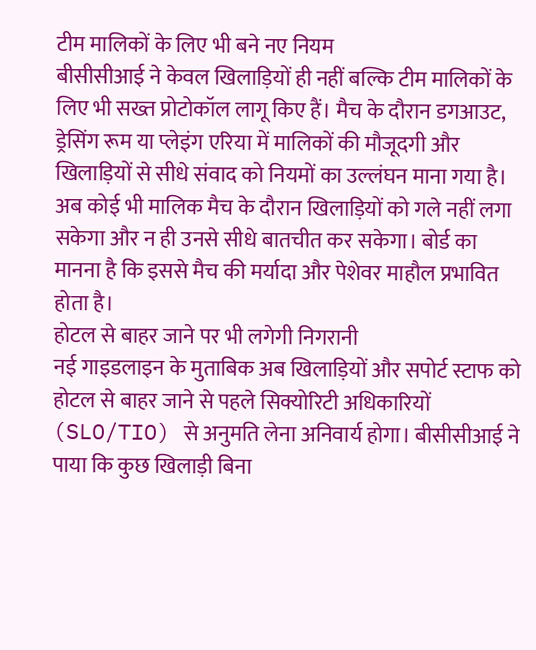टीम मालिकों के लिए भी बने नए नियम
बीसीसीआई ने केवल खिलाड़ियों ही नहीं बल्कि टीम मालिकों के लिए भी सख्त प्रोटोकॉल लागू किए हैं। मैच के दौरान डगआउट, ड्रेसिंग रूम या प्लेइंग एरिया में मालिकों की मौजूदगी और खिलाड़ियों से सीधे संवाद को नियमों का उल्लंघन माना गया है। अब कोई भी मालिक मैच के दौरान खिलाड़ियों को गले नहीं लगा सकेगा और न ही उनसे सीधे बातचीत कर सकेगा। बोर्ड का मानना है कि इससे मैच की मर्यादा और पेशेवर माहौल प्रभावित होता है।
होटल से बाहर जाने पर भी लगेगी निगरानी
नई गाइडलाइन के मुताबिक अब खिलाड़ियों और सपोर्ट स्टाफ को होटल से बाहर जाने से पहले सिक्योरिटी अधिकारियों (SLO/TIO) से अनुमति लेना अनिवार्य होगा। बीसीसीआई ने पाया कि कुछ खिलाड़ी बिना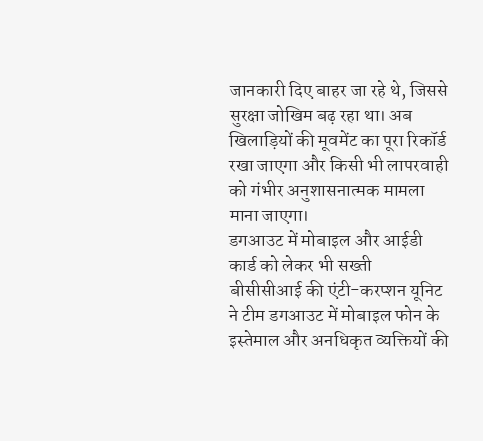जानकारी दिए बाहर जा रहे थे, जिससे सुरक्षा जोखिम बढ़ रहा था। अब खिलाड़ियों की मूवमेंट का पूरा रिकॉर्ड रखा जाएगा और किसी भी लापरवाही को गंभीर अनुशासनात्मक मामला माना जाएगा।
डगआउट में मोबाइल और आईडी कार्ड को लेकर भी सख्ती
बीसीसीआई की एंटी-करप्शन यूनिट ने टीम डगआउट में मोबाइल फोन के इस्तेमाल और अनधिकृत व्यक्तियों की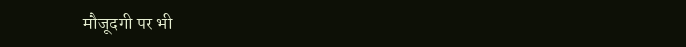मौजूदगी पर भी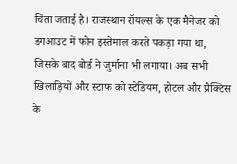चिंता जताई है। राजस्थान रॉयल्स के एक मैनेजर को डगआउट में फोन इस्तेमाल करते पकड़ा गया था, जिसके बाद बोर्ड ने जुर्माना भी लगाया। अब सभी खिलाड़ियों और स्टाफ को स्टेडियम, होटल और प्रैक्टिस के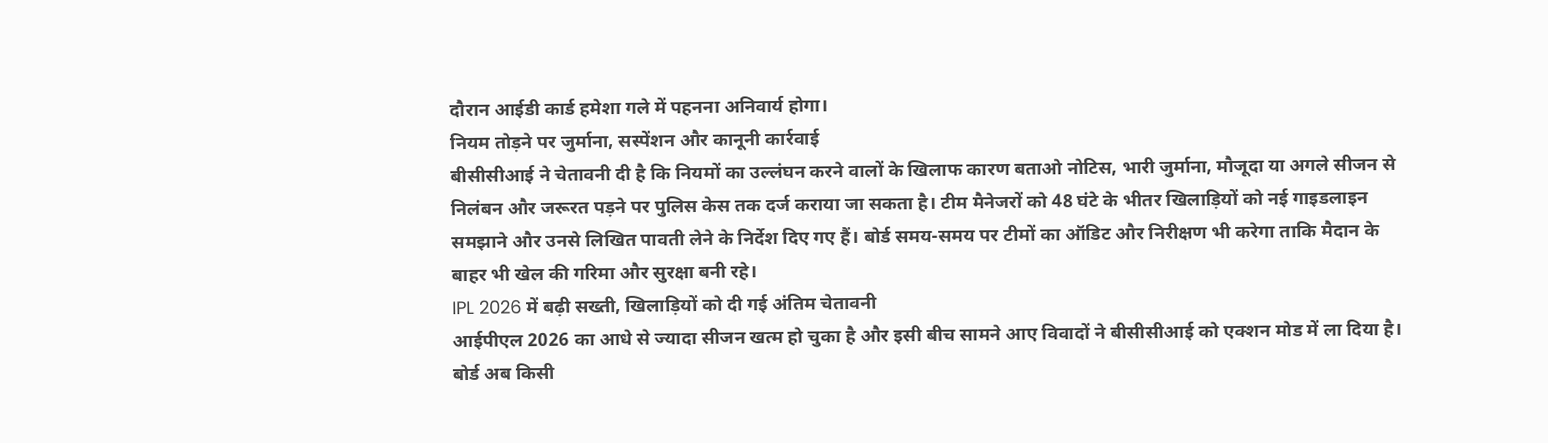दौरान आईडी कार्ड हमेशा गले में पहनना अनिवार्य होगा।
नियम तोड़ने पर जुर्माना, सस्पेंशन और कानूनी कार्रवाई
बीसीसीआई ने चेतावनी दी है कि नियमों का उल्लंघन करने वालों के खिलाफ कारण बताओ नोटिस, भारी जुर्माना, मौजूदा या अगले सीजन से निलंबन और जरूरत पड़ने पर पुलिस केस तक दर्ज कराया जा सकता है। टीम मैनेजरों को 48 घंटे के भीतर खिलाड़ियों को नई गाइडलाइन समझाने और उनसे लिखित पावती लेने के निर्देश दिए गए हैं। बोर्ड समय-समय पर टीमों का ऑडिट और निरीक्षण भी करेगा ताकि मैदान के बाहर भी खेल की गरिमा और सुरक्षा बनी रहे।
IPL 2026 में बढ़ी सख्ती, खिलाड़ियों को दी गई अंतिम चेतावनी
आईपीएल 2026 का आधे से ज्यादा सीजन खत्म हो चुका है और इसी बीच सामने आए विवादों ने बीसीसीआई को एक्शन मोड में ला दिया है। बोर्ड अब किसी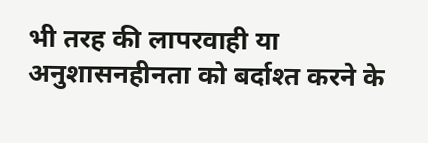भी तरह की लापरवाही या अनुशासनहीनता को बर्दाश्त करने के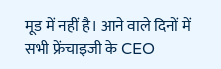मूड में नहीं है। आने वाले दिनों में सभी फ्रेंचाइजी के CEO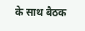के साथ बैठक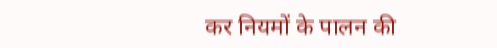कर नियमों के पालन की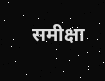समीक्षा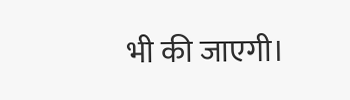भी की जाएगी।